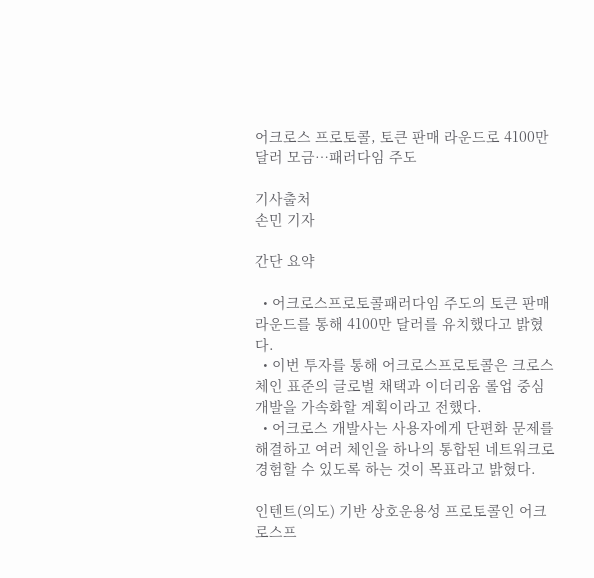어크로스 프로토콜, 토큰 판매 라운드로 4100만달러 모금…패러다임 주도

기사출처
손민 기자

간단 요약

  • 어크로스프로토콜패러다임 주도의 토큰 판매 라운드를 통해 4100만 달러를 유치했다고 밝혔다.
  • 이번 투자를 통해 어크로스프로토콜은 크로스체인 표준의 글로벌 채택과 이더리움 롤업 중심 개발을 가속화할 계획이라고 전했다.
  • 어크로스 개발사는 사용자에게 단편화 문제를 해결하고 여러 체인을 하나의 통합된 네트워크로 경험할 수 있도록 하는 것이 목표라고 밝혔다.

인텐트(의도) 기반 상호운용성 프로토콜인 어크로스프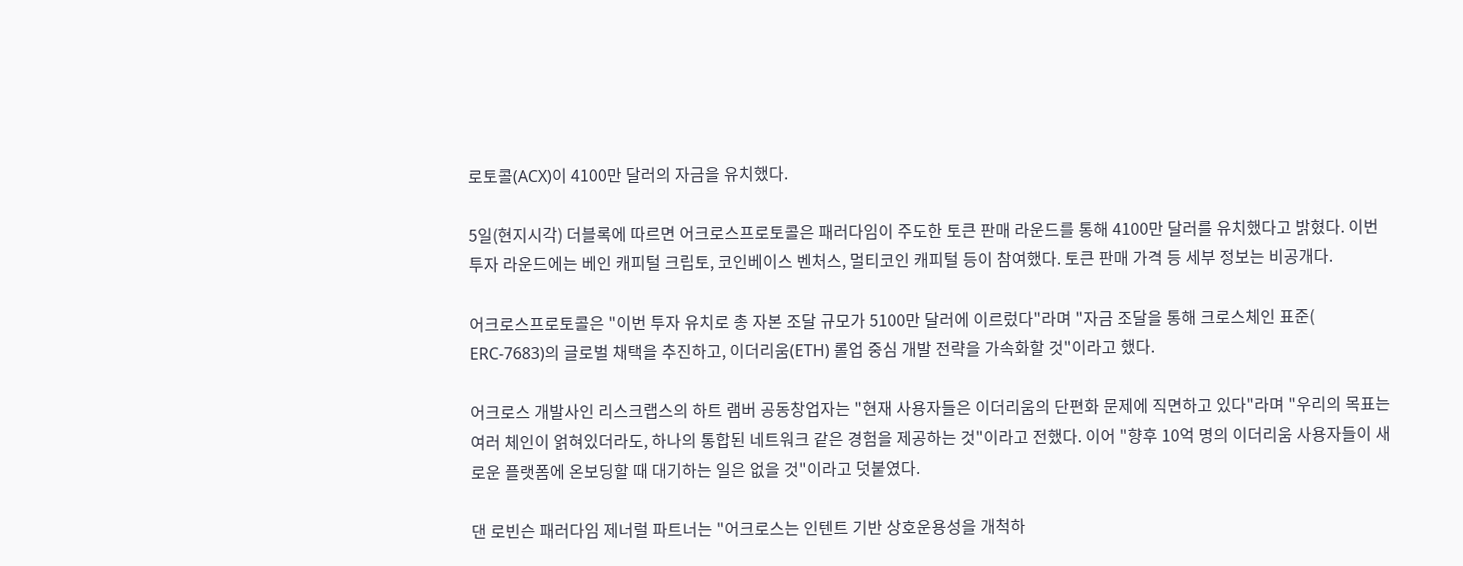로토콜(ACX)이 4100만 달러의 자금을 유치했다.

5일(현지시각) 더블록에 따르면 어크로스프로토콜은 패러다임이 주도한 토큰 판매 라운드를 통해 4100만 달러를 유치했다고 밝혔다. 이번 투자 라운드에는 베인 캐피털 크립토, 코인베이스 벤처스, 멀티코인 캐피털 등이 참여했다. 토큰 판매 가격 등 세부 정보는 비공개다.

어크로스프로토콜은 "이번 투자 유치로 총 자본 조달 규모가 5100만 달러에 이르렀다"라며 "자금 조달을 통해 크로스체인 표준( ERC-7683)의 글로벌 채택을 추진하고, 이더리움(ETH) 롤업 중심 개발 전략을 가속화할 것"이라고 했다.

어크로스 개발사인 리스크랩스의 하트 램버 공동창업자는 "현재 사용자들은 이더리움의 단편화 문제에 직면하고 있다"라며 "우리의 목표는 여러 체인이 얽혀있더라도, 하나의 통합된 네트워크 같은 경험을 제공하는 것"이라고 전했다. 이어 "향후 10억 명의 이더리움 사용자들이 새로운 플랫폼에 온보딩할 때 대기하는 일은 없을 것"이라고 덧붙였다.

댄 로빈슨 패러다임 제너럴 파트너는 "어크로스는 인텐트 기반 상호운용성을 개척하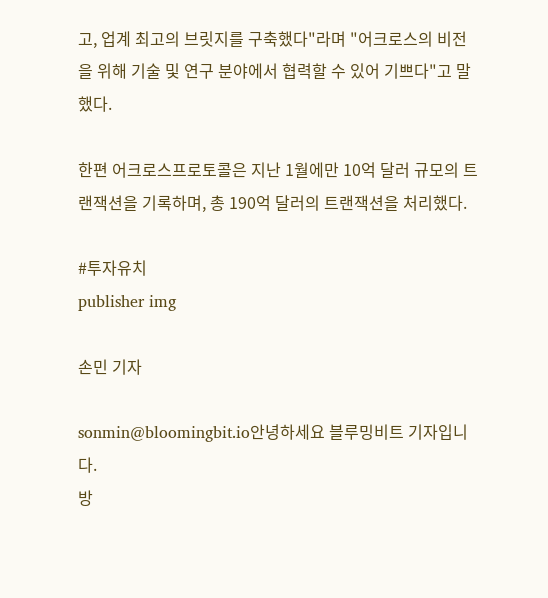고, 업계 최고의 브릿지를 구축했다"라며 "어크로스의 비전을 위해 기술 및 연구 분야에서 협력할 수 있어 기쁘다"고 말했다.

한편 어크로스프로토콜은 지난 1월에만 10억 달러 규모의 트랜잭션을 기록하며, 총 190억 달러의 트랜잭션을 처리했다.

#투자유치
publisher img

손민 기자

sonmin@bloomingbit.io안녕하세요 블루밍비트 기자입니다.
방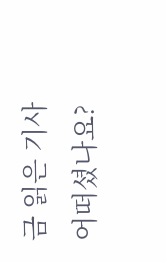금 읽은 기사 어떠셨나요?